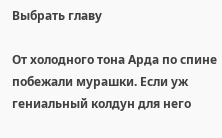Выбрать главу

От холодного тона Арда по спине побежали мурашки. Если уж гениальный колдун для него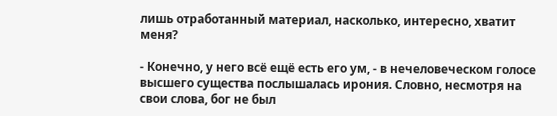лишь отработанный материал, насколько, интересно, хватит меня?

- Конечно, у него всё ещё есть его ум, - в нечеловеческом голосе высшего существа послышалась ирония. Словно, несмотря на свои слова, бог не был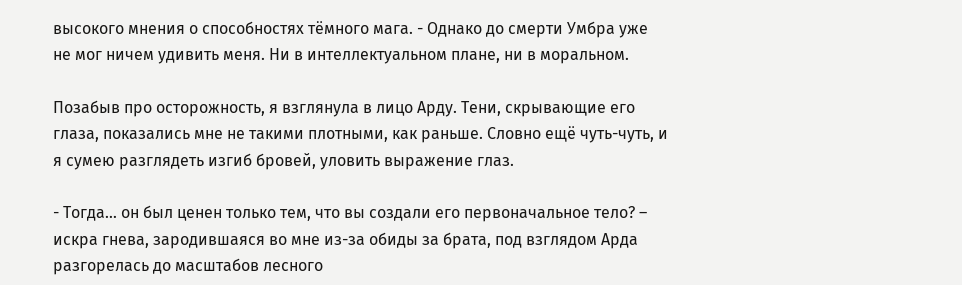высокого мнения о способностях тёмного мага. - Однако до смерти Умбра уже не мог ничем удивить меня. Ни в интеллектуальном плане, ни в моральном.

Позабыв про осторожность, я взглянула в лицо Арду. Тени, скрывающие его глаза, показались мне не такими плотными, как раньше. Словно ещё чуть-чуть, и я сумею разглядеть изгиб бровей, уловить выражение глаз.

- Тогда… он был ценен только тем, что вы создали его первоначальное тело? – искра гнева, зародившаяся во мне из-за обиды за брата, под взглядом Арда разгорелась до масштабов лесного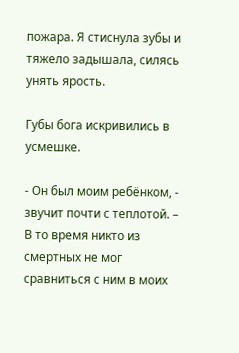пожара. Я стиснула зубы и тяжело задышала, силясь унять ярость.

Губы бога искривились в усмешке.

- Он был моим ребёнком, - звучит почти с теплотой. – В то время никто из смертных не мог сравниться с ним в моих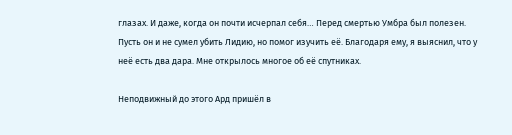глазах. И даже, когда он почти исчерпал себя… Перед смертью Умбра был полезен. Пусть он и не сумел убить Лидию, но помог изучить её. Благодаря ему, я выяснил, что у неё есть два дара. Мне открылось многое об её спутниках.

Неподвижный до этого Ард пришёл в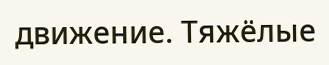движение. Тяжёлые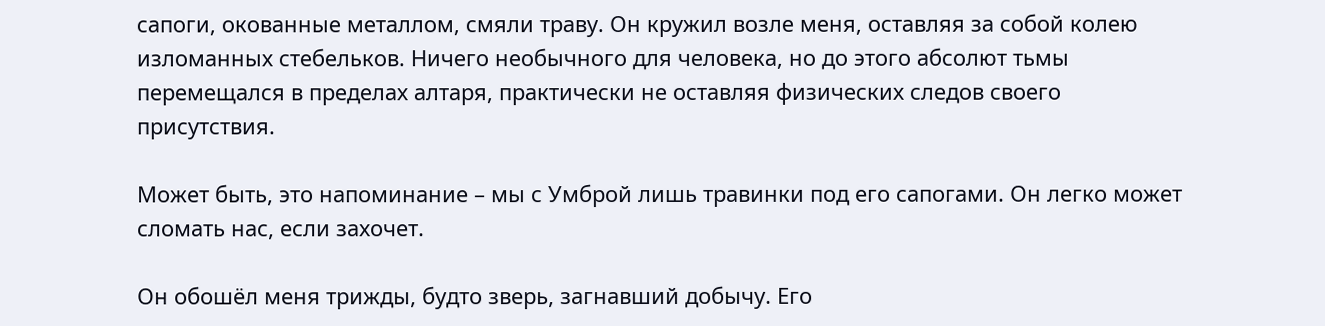сапоги, окованные металлом, смяли траву. Он кружил возле меня, оставляя за собой колею изломанных стебельков. Ничего необычного для человека, но до этого абсолют тьмы перемещался в пределах алтаря, практически не оставляя физических следов своего присутствия.

Может быть, это напоминание – мы с Умброй лишь травинки под его сапогами. Он легко может сломать нас, если захочет.

Он обошёл меня трижды, будто зверь, загнавший добычу. Его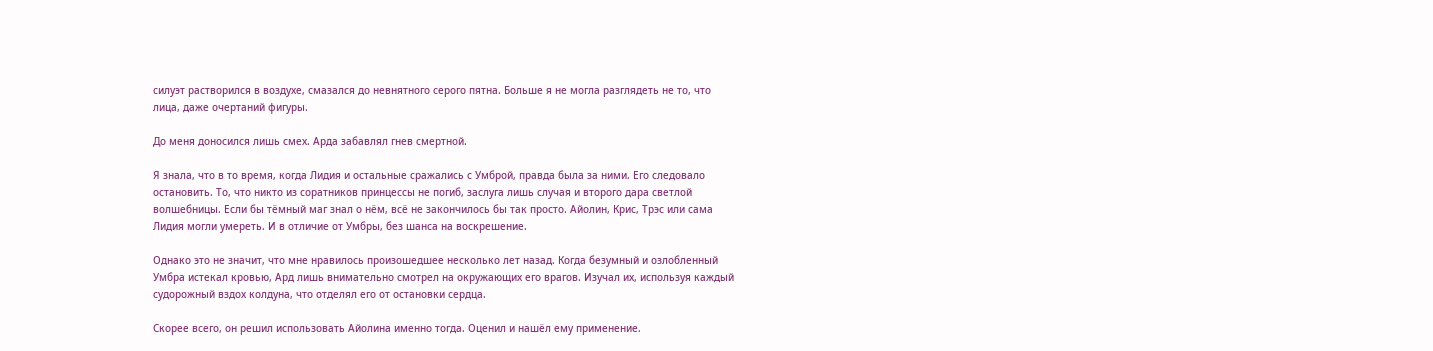силуэт растворился в воздухе, смазался до невнятного серого пятна. Больше я не могла разглядеть не то, что лица, даже очертаний фигуры.

До меня доносился лишь смех. Арда забавлял гнев смертной.

Я знала, что в то время, когда Лидия и остальные сражались с Умброй, правда была за ними. Его следовало остановить. То, что никто из соратников принцессы не погиб, заслуга лишь случая и второго дара светлой волшебницы. Если бы тёмный маг знал о нём, всё не закончилось бы так просто. Айолин, Крис, Трэс или сама Лидия могли умереть. И в отличие от Умбры, без шанса на воскрешение.

Однако это не значит, что мне нравилось произошедшее несколько лет назад. Когда безумный и озлобленный Умбра истекал кровью, Ард лишь внимательно смотрел на окружающих его врагов. Изучал их, используя каждый судорожный вздох колдуна, что отделял его от остановки сердца.

Скорее всего, он решил использовать Айолина именно тогда. Оценил и нашёл ему применение.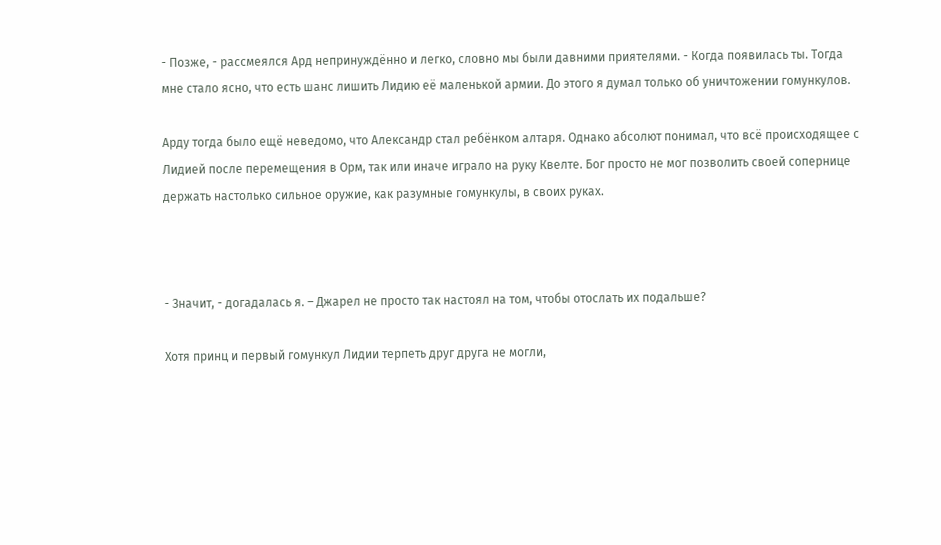- Позже, - рассмеялся Ард непринуждённо и легко, словно мы были давними приятелями. - Когда появилась ты. Тогда мне стало ясно, что есть шанс лишить Лидию её маленькой армии. До этого я думал только об уничтожении гомункулов.

Арду тогда было ещё неведомо, что Александр стал ребёнком алтаря. Однако абсолют понимал, что всё происходящее с Лидией после перемещения в Орм, так или иначе играло на руку Квелте. Бог просто не мог позволить своей сопернице держать настолько сильное оружие, как разумные гомункулы, в своих руках.



- Значит, - догадалась я. – Джарел не просто так настоял на том, чтобы отослать их подальше?

Хотя принц и первый гомункул Лидии терпеть друг друга не могли,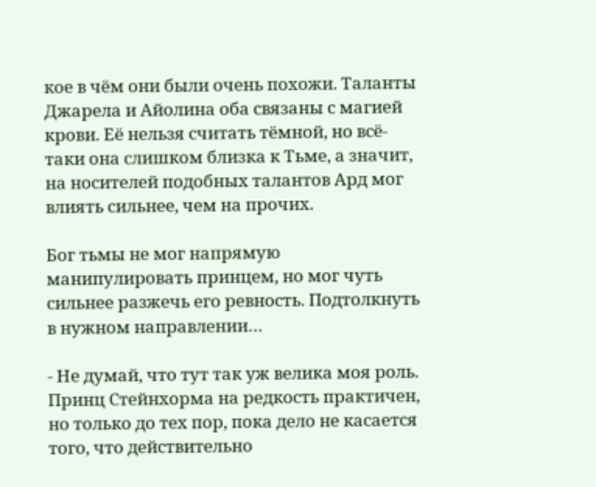кое в чём они были очень похожи. Таланты Джарела и Айолина оба связаны с магией крови. Её нельзя считать тёмной, но всё-таки она слишком близка к Тьме, а значит, на носителей подобных талантов Ард мог влиять сильнее, чем на прочих.

Бог тьмы не мог напрямую манипулировать принцем, но мог чуть сильнее разжечь его ревность. Подтолкнуть в нужном направлении…

- Не думай, что тут так уж велика моя роль. Принц Стейнхорма на редкость практичен, но только до тех пор, пока дело не касается того, что действительно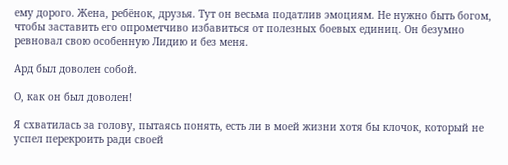ему дорого. Жена, ребёнок, друзья. Тут он весьма податлив эмоциям. Не нужно быть богом, чтобы заставить его опрометчиво избавиться от полезных боевых единиц. Он безумно ревновал свою особенную Лидию и без меня.

Ард был доволен собой.

О, как он был доволен!

Я схватилась за голову, пытаясь понять, есть ли в моей жизни хотя бы клочок, который не успел перекроить ради своей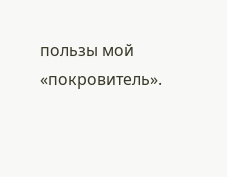пользы мой «покровитель».